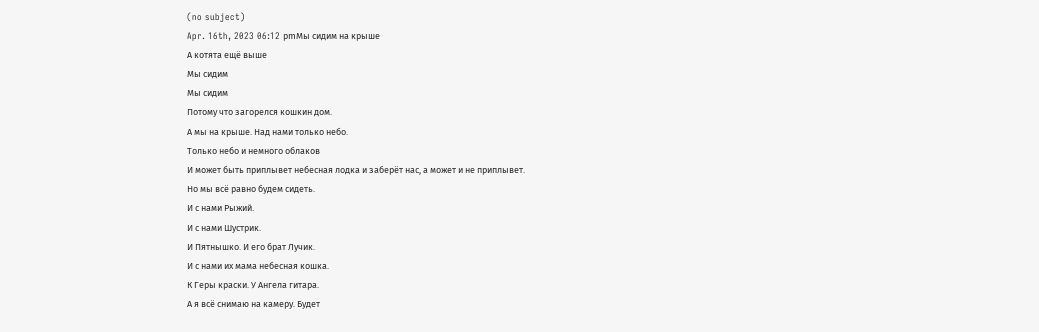(no subject)
Apr. 16th, 2023 06:12 pmМы сидим на крыше
А котята ещё выше
Мы сидим
Мы сидим
Потому что загорелся кошкин дом.
А мы на крыше. Над нами только небо.
Только небо и немного облаков
И может быть приплывет небесная лодка и заберёт нас, а может и не приплывет.
Но мы всё равно будем сидеть.
И с нами Рыжий.
И с нами Шустрик.
И Пятнышко. И его брат Лучик.
И с нами их мама небесная кошка.
К Геры краски. У Ангела гитара.
А я всё снимаю на камеру. Будет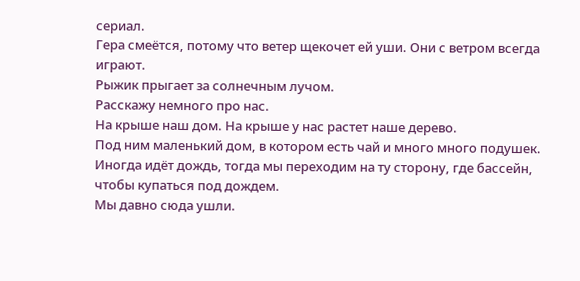сериал.
Гера смеётся, потому что ветер щекочет ей уши. Они с ветром всегда играют.
Рыжик прыгает за солнечным лучом.
Расскажу немного про нас.
На крыше наш дом. На крыше у нас растет наше дерево.
Под ним маленький дом, в котором есть чай и много много подушек. Иногда идёт дождь, тогда мы переходим на ту сторону, где бассейн, чтобы купаться под дождем.
Мы давно сюда ушли.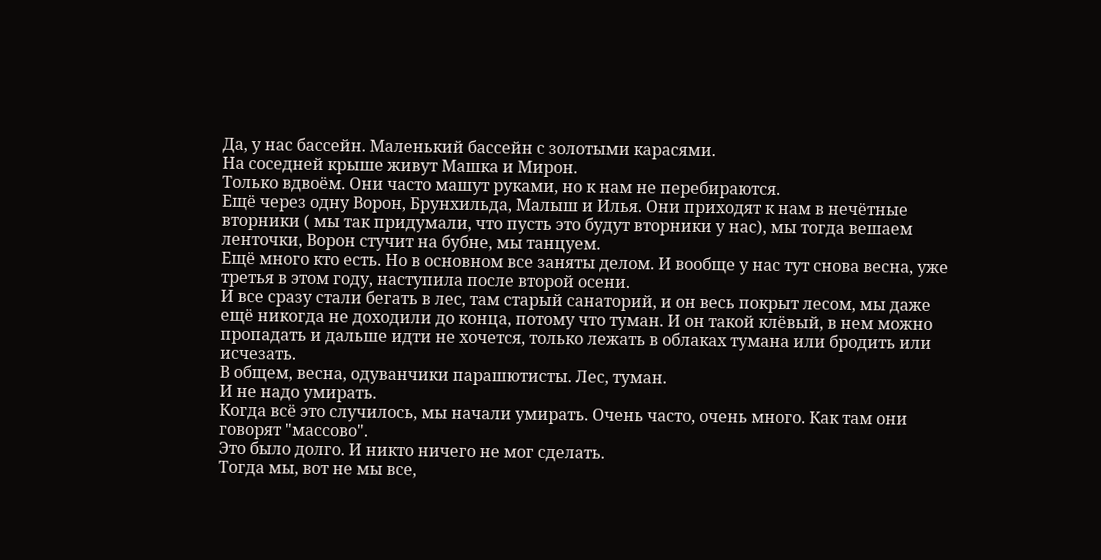Да, у нас бассейн. Маленький бассейн с золотыми карасями.
На соседней крыше живут Машка и Мирон.
Только вдвоём. Они часто машут руками, но к нам не перебираются.
Ещё через одну Ворон, Брунхильда, Малыш и Илья. Они приходят к нам в нечётные вторники ( мы так придумали, что пусть это будут вторники у нас), мы тогда вешаем ленточки, Ворон стучит на бубне, мы танцуем.
Ещё много кто есть. Но в основном все заняты делом. И вообще у нас тут снова весна, уже третья в этом году, наступила после второй осени.
И все сразу стали бегать в лес, там старый санаторий, и он весь покрыт лесом, мы даже ещё никогда не доходили до конца, потому что туман. И он такой клёвый, в нем можно пропадать и дальше идти не хочется, только лежать в облаках тумана или бродить или исчезать.
В общем, весна, одуванчики парашютисты. Лес, туман.
И не надо умирать.
Когда всё это случилось, мы начали умирать. Очень часто, очень много. Как там они говорят "массово".
Это было долго. И никто ничего не мог сделать.
Тогда мы, вот не мы все,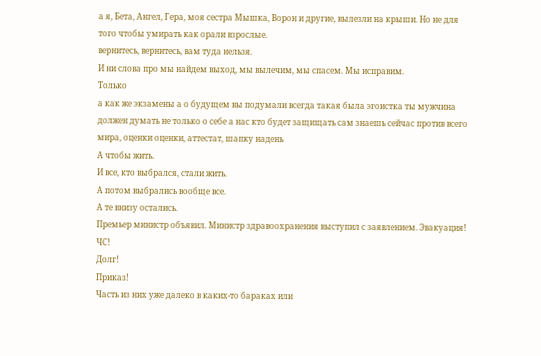а я, Бета, Ангел, Гера, моя сестра Мышка, Ворон и другие, вылезли на крыши. Но не для того чтобы умирать как орали взрослые.
вернитесь, вернитесь, вам туда нельзя.
И ни слова про мы найдем выход, мы вылечим, мы спасем. Мы исправим.
Только
а как же экзамены а о будущем вы подумали всегда такая была эгоистка ты мужчина должен думать не только о себе а нас кто будет защищать сам знаешь сейчас против всего мира, оценки оценки, аттестат, шапку надень
А чтобы жить.
И все, кто выбрался, стали жить.
А потом выбрались вообще все.
А те внизу остались.
Премьер министр объявил. Министр здравоохранения выступил с заявлением. Эвакуация!
ЧС!
Долг!
Приказ!
Часть из них уже далеко в каких-то бараках или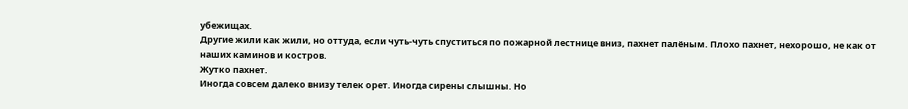убежищах.
Другие жили как жили, но оттуда, если чуть-чуть спуститься по пожарной лестнице вниз, пахнет палёным. Плохо пахнет, нехорошо, не как от наших каминов и костров.
Жутко пахнет.
Иногда совсем далеко внизу телек орет. Иногда сирены слышны. Но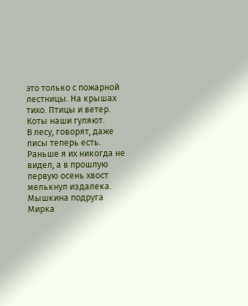это только с пожарной лестницы. На крышах тихо. Птицы и ветер. Коты наши гуляют.
В лесу, говорят, даже лисы теперь есть.
Раньше я их никогда не видел, а в прошлую первую осень хвост мелькнул издалека.
Мышкина подруга Мирка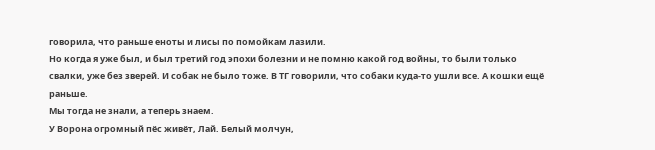говорила, что раньше еноты и лисы по помойкам лазили.
Но когда я уже был, и был третий год эпохи болезни и не помню какой год войны, то были только свалки, уже без зверей. И собак не было тоже. В ТГ говорили, что собаки куда-то ушли все. А кошки ещё раньше.
Мы тогда не знали, а теперь знаем.
У Ворона огромный пёс живёт, Лай. Белый молчун,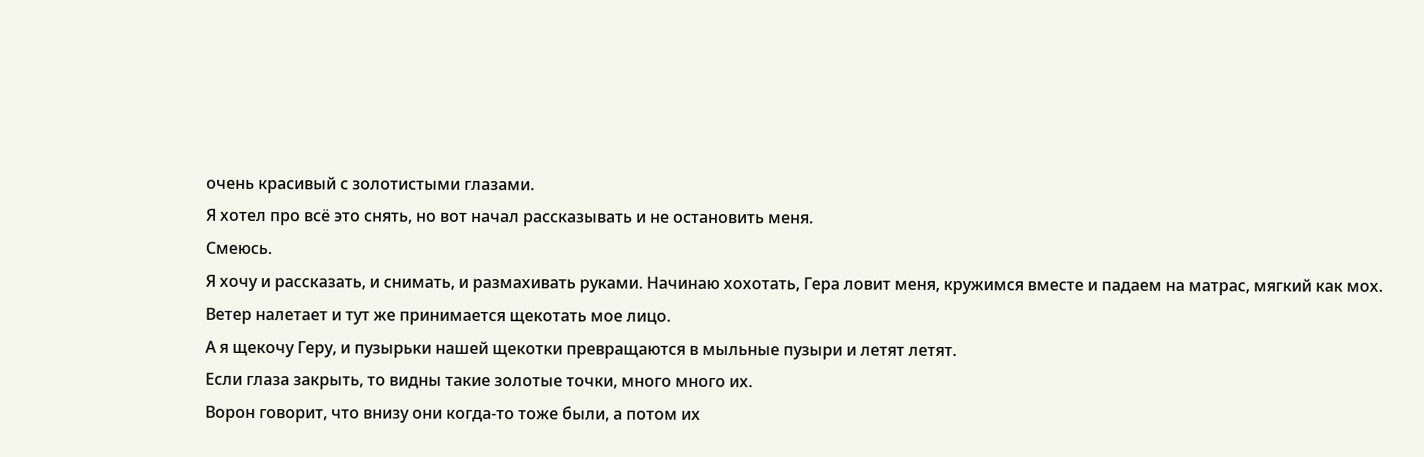очень красивый с золотистыми глазами.
Я хотел про всё это снять, но вот начал рассказывать и не остановить меня.
Смеюсь.
Я хочу и рассказать, и снимать, и размахивать руками. Начинаю хохотать, Гера ловит меня, кружимся вместе и падаем на матрас, мягкий как мох.
Ветер налетает и тут же принимается щекотать мое лицо.
А я щекочу Геру, и пузырьки нашей щекотки превращаются в мыльные пузыри и летят летят.
Если глаза закрыть, то видны такие золотые точки, много много их.
Ворон говорит, что внизу они когда-то тоже были, а потом их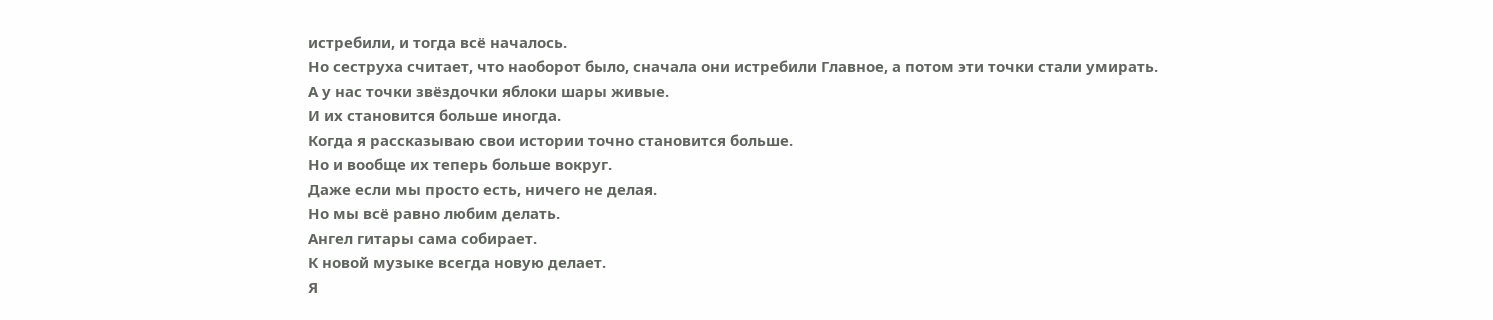истребили, и тогда всё началось.
Но сеструха считает, что наоборот было, сначала они истребили Главное, а потом эти точки стали умирать.
А у нас точки звёздочки яблоки шары живые.
И их становится больше иногда.
Когда я рассказываю свои истории точно становится больше.
Но и вообще их теперь больше вокруг.
Даже если мы просто есть, ничего не делая.
Но мы всё равно любим делать.
Ангел гитары сама собирает.
К новой музыке всегда новую делает.
Я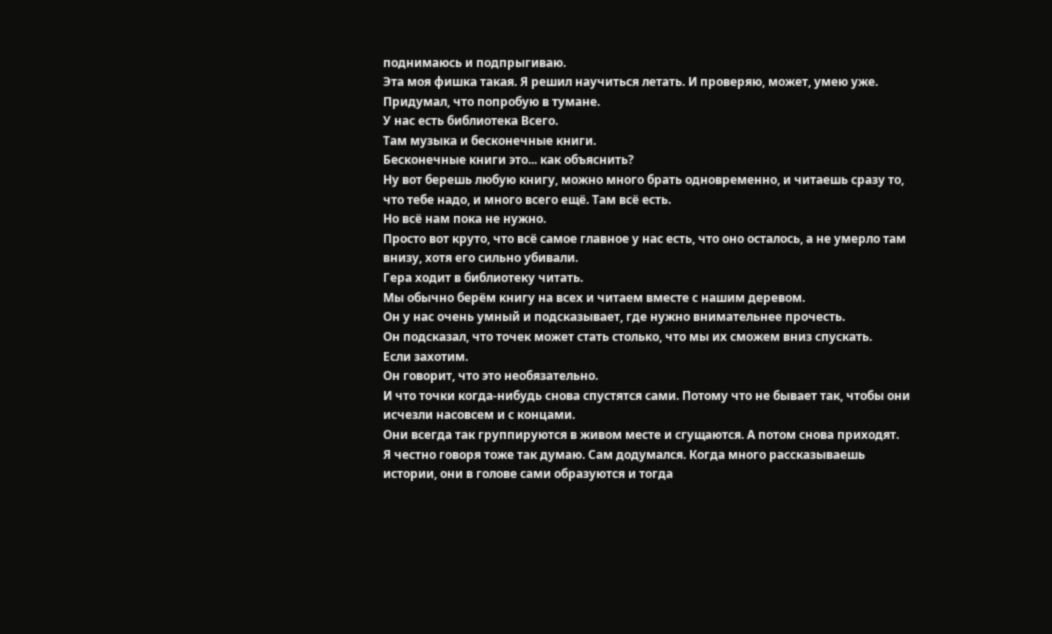поднимаюсь и подпрыгиваю.
Эта моя фишка такая. Я решил научиться летать. И проверяю, может, умею уже.
Придумал, что попробую в тумане.
У нас есть библиотека Всего.
Там музыка и бесконечные книги.
Бесконечные книги это... как объяснить?
Ну вот берешь любую книгу, можно много брать одновременно, и читаешь сразу то, что тебе надо, и много всего ещё. Там всё есть.
Но всё нам пока не нужно.
Просто вот круто, что всё самое главное у нас есть, что оно осталось, а не умерло там внизу, хотя его сильно убивали.
Гера ходит в библиотеку читать.
Мы обычно берём книгу на всех и читаем вместе с нашим деревом.
Он у нас очень умный и подсказывает, где нужно внимательнее прочесть.
Он подсказал, что точек может стать столько, что мы их сможем вниз спускать.
Если захотим.
Он говорит, что это необязательно.
И что точки когда-нибудь снова спустятся сами. Потому что не бывает так, чтобы они исчезли насовсем и с концами.
Они всегда так группируются в живом месте и сгущаются. А потом снова приходят.
Я честно говоря тоже так думаю. Сам додумался. Когда много рассказываешь истории, они в голове сами образуются и тогда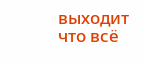выходит что всё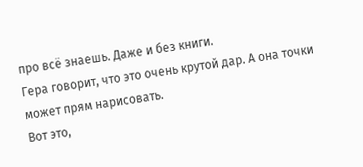про всё знаешь. Даже и без книги.
Гера говорит, что это очень крутой дар. А она точки может прям нарисовать.
Вот это,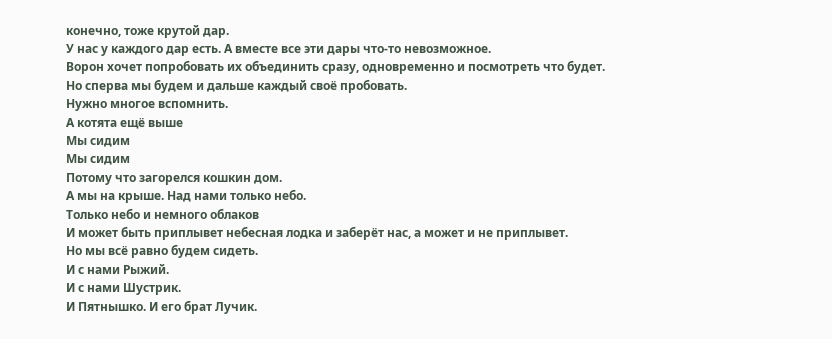конечно, тоже крутой дар.
У нас у каждого дар есть. А вместе все эти дары что-то невозможное.
Ворон хочет попробовать их объединить сразу, одновременно и посмотреть что будет.
Но сперва мы будем и дальше каждый своё пробовать.
Нужно многое вспомнить.
А котята ещё выше
Мы сидим
Мы сидим
Потому что загорелся кошкин дом.
А мы на крыше. Над нами только небо.
Только небо и немного облаков
И может быть приплывет небесная лодка и заберёт нас, а может и не приплывет.
Но мы всё равно будем сидеть.
И с нами Рыжий.
И с нами Шустрик.
И Пятнышко. И его брат Лучик.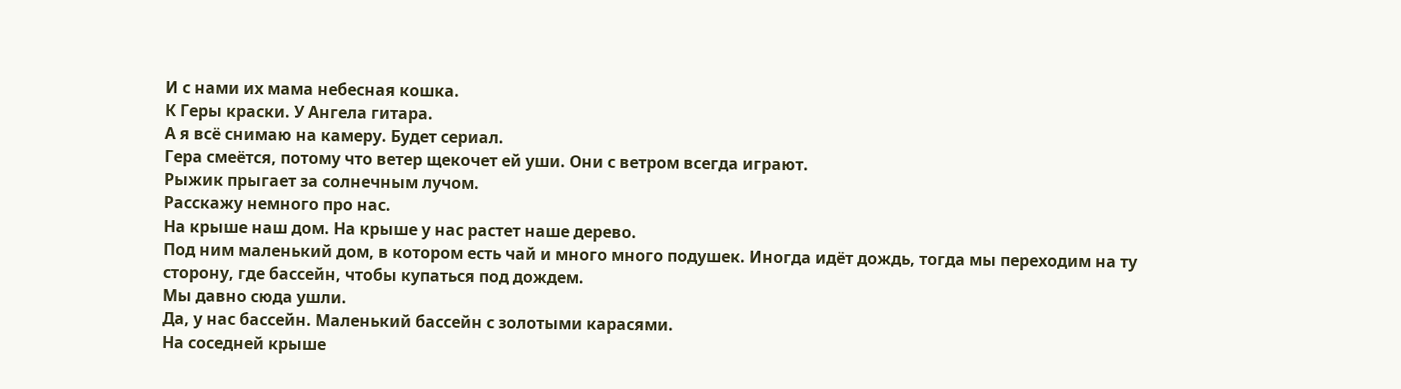И с нами их мама небесная кошка.
К Геры краски. У Ангела гитара.
А я всё снимаю на камеру. Будет сериал.
Гера смеётся, потому что ветер щекочет ей уши. Они с ветром всегда играют.
Рыжик прыгает за солнечным лучом.
Расскажу немного про нас.
На крыше наш дом. На крыше у нас растет наше дерево.
Под ним маленький дом, в котором есть чай и много много подушек. Иногда идёт дождь, тогда мы переходим на ту сторону, где бассейн, чтобы купаться под дождем.
Мы давно сюда ушли.
Да, у нас бассейн. Маленький бассейн с золотыми карасями.
На соседней крыше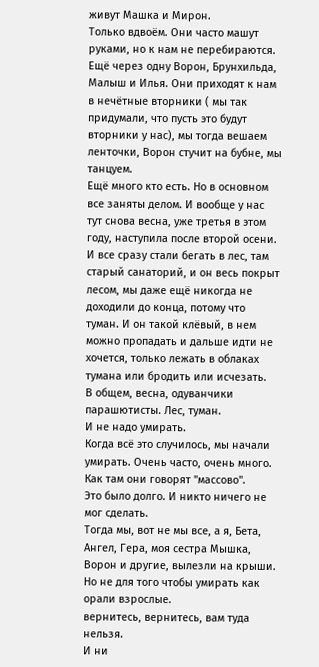живут Машка и Мирон.
Только вдвоём. Они часто машут руками, но к нам не перебираются.
Ещё через одну Ворон, Брунхильда, Малыш и Илья. Они приходят к нам в нечётные вторники ( мы так придумали, что пусть это будут вторники у нас), мы тогда вешаем ленточки, Ворон стучит на бубне, мы танцуем.
Ещё много кто есть. Но в основном все заняты делом. И вообще у нас тут снова весна, уже третья в этом году, наступила после второй осени.
И все сразу стали бегать в лес, там старый санаторий, и он весь покрыт лесом, мы даже ещё никогда не доходили до конца, потому что туман. И он такой клёвый, в нем можно пропадать и дальше идти не хочется, только лежать в облаках тумана или бродить или исчезать.
В общем, весна, одуванчики парашютисты. Лес, туман.
И не надо умирать.
Когда всё это случилось, мы начали умирать. Очень часто, очень много. Как там они говорят "массово".
Это было долго. И никто ничего не мог сделать.
Тогда мы, вот не мы все, а я, Бета, Ангел, Гера, моя сестра Мышка, Ворон и другие, вылезли на крыши. Но не для того чтобы умирать как орали взрослые.
вернитесь, вернитесь, вам туда нельзя.
И ни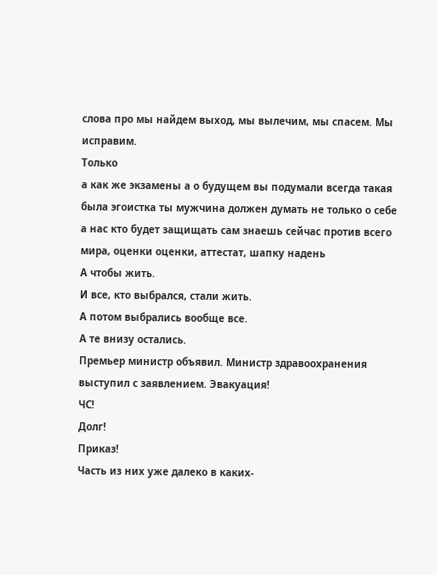слова про мы найдем выход, мы вылечим, мы спасем. Мы исправим.
Только
а как же экзамены а о будущем вы подумали всегда такая была эгоистка ты мужчина должен думать не только о себе а нас кто будет защищать сам знаешь сейчас против всего мира, оценки оценки, аттестат, шапку надень
А чтобы жить.
И все, кто выбрался, стали жить.
А потом выбрались вообще все.
А те внизу остались.
Премьер министр объявил. Министр здравоохранения выступил с заявлением. Эвакуация!
ЧС!
Долг!
Приказ!
Часть из них уже далеко в каких-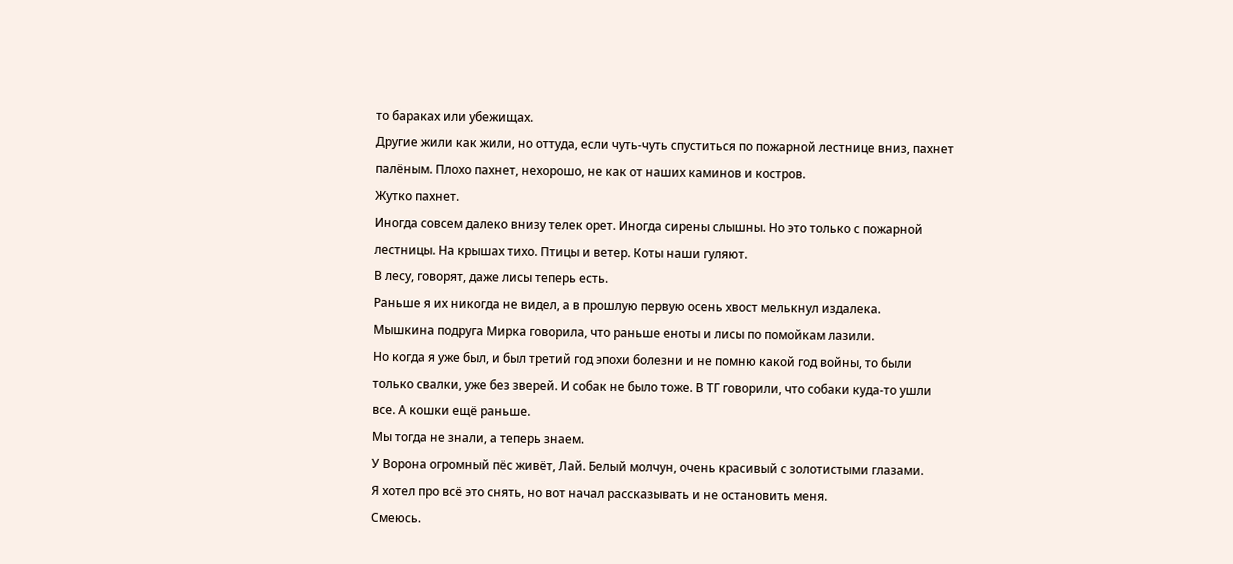то бараках или убежищах.
Другие жили как жили, но оттуда, если чуть-чуть спуститься по пожарной лестнице вниз, пахнет палёным. Плохо пахнет, нехорошо, не как от наших каминов и костров.
Жутко пахнет.
Иногда совсем далеко внизу телек орет. Иногда сирены слышны. Но это только с пожарной лестницы. На крышах тихо. Птицы и ветер. Коты наши гуляют.
В лесу, говорят, даже лисы теперь есть.
Раньше я их никогда не видел, а в прошлую первую осень хвост мелькнул издалека.
Мышкина подруга Мирка говорила, что раньше еноты и лисы по помойкам лазили.
Но когда я уже был, и был третий год эпохи болезни и не помню какой год войны, то были только свалки, уже без зверей. И собак не было тоже. В ТГ говорили, что собаки куда-то ушли все. А кошки ещё раньше.
Мы тогда не знали, а теперь знаем.
У Ворона огромный пёс живёт, Лай. Белый молчун, очень красивый с золотистыми глазами.
Я хотел про всё это снять, но вот начал рассказывать и не остановить меня.
Смеюсь.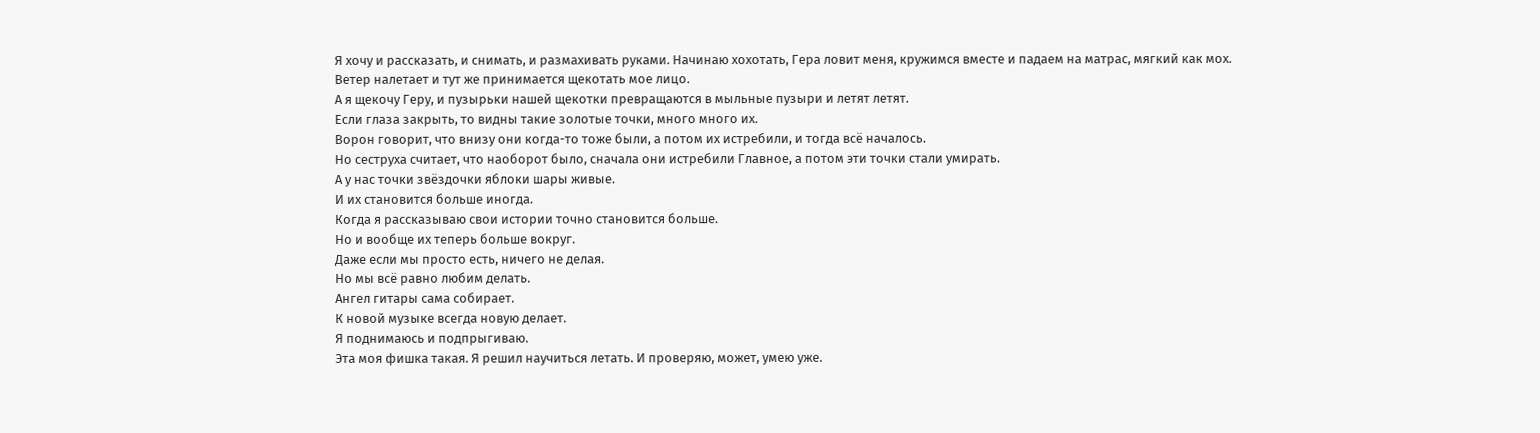Я хочу и рассказать, и снимать, и размахивать руками. Начинаю хохотать, Гера ловит меня, кружимся вместе и падаем на матрас, мягкий как мох.
Ветер налетает и тут же принимается щекотать мое лицо.
А я щекочу Геру, и пузырьки нашей щекотки превращаются в мыльные пузыри и летят летят.
Если глаза закрыть, то видны такие золотые точки, много много их.
Ворон говорит, что внизу они когда-то тоже были, а потом их истребили, и тогда всё началось.
Но сеструха считает, что наоборот было, сначала они истребили Главное, а потом эти точки стали умирать.
А у нас точки звёздочки яблоки шары живые.
И их становится больше иногда.
Когда я рассказываю свои истории точно становится больше.
Но и вообще их теперь больше вокруг.
Даже если мы просто есть, ничего не делая.
Но мы всё равно любим делать.
Ангел гитары сама собирает.
К новой музыке всегда новую делает.
Я поднимаюсь и подпрыгиваю.
Эта моя фишка такая. Я решил научиться летать. И проверяю, может, умею уже.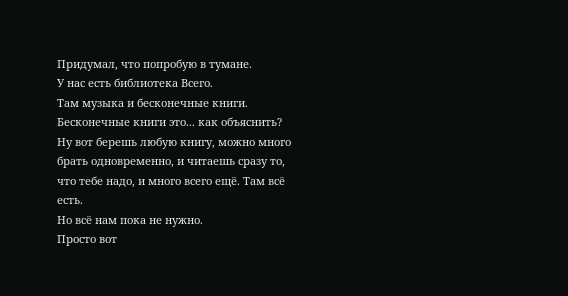Придумал, что попробую в тумане.
У нас есть библиотека Всего.
Там музыка и бесконечные книги.
Бесконечные книги это... как объяснить?
Ну вот берешь любую книгу, можно много брать одновременно, и читаешь сразу то, что тебе надо, и много всего ещё. Там всё есть.
Но всё нам пока не нужно.
Просто вот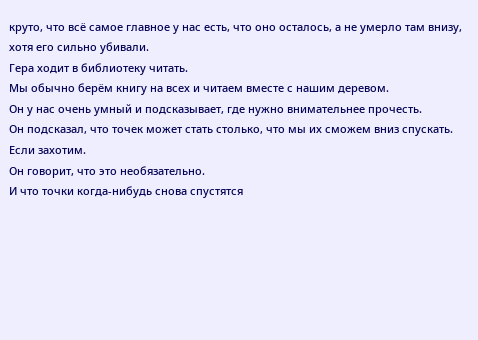круто, что всё самое главное у нас есть, что оно осталось, а не умерло там внизу, хотя его сильно убивали.
Гера ходит в библиотеку читать.
Мы обычно берём книгу на всех и читаем вместе с нашим деревом.
Он у нас очень умный и подсказывает, где нужно внимательнее прочесть.
Он подсказал, что точек может стать столько, что мы их сможем вниз спускать.
Если захотим.
Он говорит, что это необязательно.
И что точки когда-нибудь снова спустятся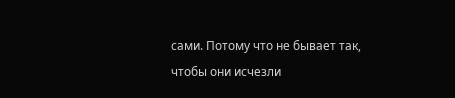сами. Потому что не бывает так, чтобы они исчезли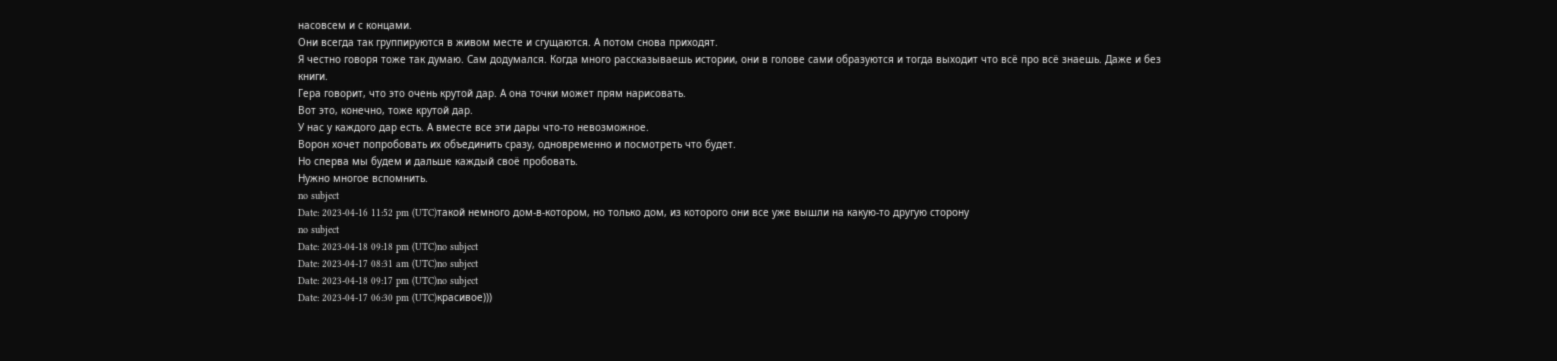насовсем и с концами.
Они всегда так группируются в живом месте и сгущаются. А потом снова приходят.
Я честно говоря тоже так думаю. Сам додумался. Когда много рассказываешь истории, они в голове сами образуются и тогда выходит что всё про всё знаешь. Даже и без книги.
Гера говорит, что это очень крутой дар. А она точки может прям нарисовать.
Вот это, конечно, тоже крутой дар.
У нас у каждого дар есть. А вместе все эти дары что-то невозможное.
Ворон хочет попробовать их объединить сразу, одновременно и посмотреть что будет.
Но сперва мы будем и дальше каждый своё пробовать.
Нужно многое вспомнить.
no subject
Date: 2023-04-16 11:52 pm (UTC)такой немного дом-в-котором, но только дом, из которого они все уже вышли на какую-то другую сторону
no subject
Date: 2023-04-18 09:18 pm (UTC)no subject
Date: 2023-04-17 08:31 am (UTC)no subject
Date: 2023-04-18 09:17 pm (UTC)no subject
Date: 2023-04-17 06:30 pm (UTC)красивое)))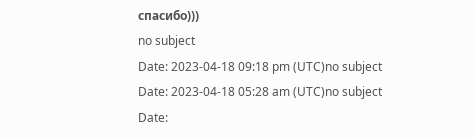спасибо)))
no subject
Date: 2023-04-18 09:18 pm (UTC)no subject
Date: 2023-04-18 05:28 am (UTC)no subject
Date: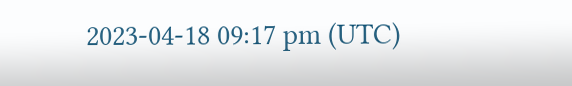2023-04-18 09:17 pm (UTC)